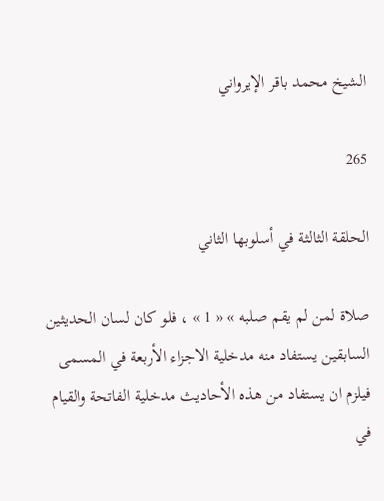الشيخ محمد باقر الإيرواني

265

الحلقة الثالثة في أسلوبها الثاني

صلاة لمن لم يقم صلبه » « 1 » ، فلو كان لسان الحديثين السابقين يستفاد منه مدخلية الاجزاء الأربعة في المسمى فيلزم ان يستفاد من هذه الأحاديث مدخلية الفاتحة والقيام في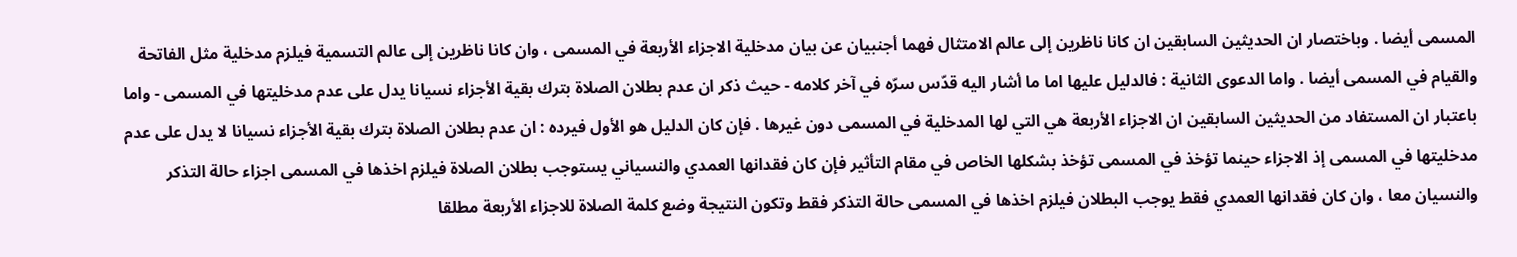المسمى أيضا . وباختصار ان الحديثين السابقين ان كانا ناظرين إلى عالم الامتثال فهما أجنبيان عن بيان مدخلية الاجزاء الأربعة في المسمى ، وان كانا ناظرين إلى عالم التسمية فيلزم مدخلية مثل الفاتحة والقيام في المسمى أيضا . واما الدعوى الثانية : فالدليل عليها اما ما أشار اليه قدّس سرّه في آخر كلامه - حيث ذكر ان عدم بطلان الصلاة بترك بقية الأجزاء نسيانا يدل على عدم مدخليتها في المسمى - واما باعتبار ان المستفاد من الحديثين السابقين ان الاجزاء الأربعة هي التي لها المدخلية في المسمى دون غيرها . فإن كان الدليل هو الأول فيرده : ان عدم بطلان الصلاة بترك بقية الأجزاء نسيانا لا يدل على عدم مدخليتها في المسمى إذ الاجزاء حينما تؤخذ في المسمى تؤخذ بشكلها الخاص في مقام التأثير فإن كان فقدانها العمدي والنسياني يستوجب بطلان الصلاة فيلزم اخذها في المسمى اجزاء حالة التذكر والنسيان معا ، وان كان فقدانها العمدي فقط يوجب البطلان فيلزم اخذها في المسمى حالة التذكر فقط وتكون النتيجة وضع كلمة الصلاة للاجزاء الأربعة مطلقا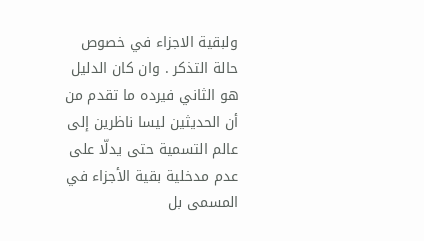ولبقية الاجزاء في خصوص حالة التذكر . وان كان الدليل هو الثاني فيرده ما تقدم من أن الحديثين ليسا ناظرين إلى عالم التسمية حتى يدلّا على عدم مدخلية بقية الأجزاء في المسمى بل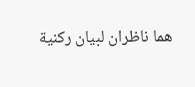هما ناظران لبيان ركنية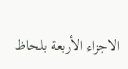الاجزاء الأربعة بلحاظ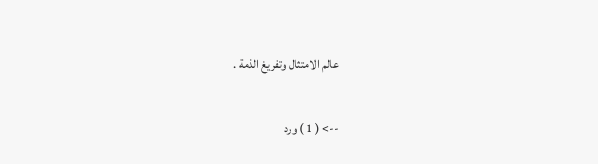عالم الامتثال وتفريغ الذمة .

--> ( 1 ) ورد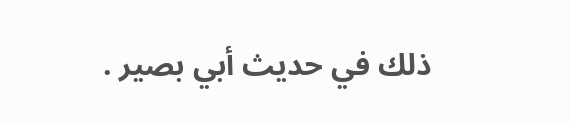ذلك في حديث أبي بصير .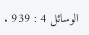الوسائل 4 : 939 .